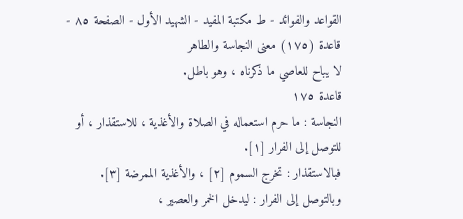القواعد والفوائد - ط مکتبة المفید - الشهيد الأول - الصفحة ٨٥ - قاعدة (١٧٥) معنى النجاسة والطاهر
لا يباح للعاصي ما ذكرناه ، وهو باطل.
قاعدة ١٧٥
النجاسة : ما حرم استعماله في الصلاة والأغذية ، للاستقذار ، أو للتوصل إلى الفرار [١].
فبالاستقذار : تخرج السموم [٢] ، والأغذية الممرضة [٣].
وبالتوصل إلى الفرار : ليدخل الخمر والعصير ،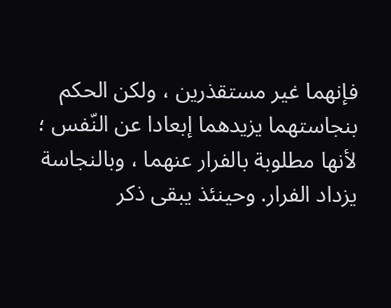فإنهما غير مستقذرين ، ولكن الحكم بنجاستهما يزيدهما إبعادا عن النّفس ؛ لأنها مطلوبة بالفرار عنهما ، وبالنجاسة يزداد الفرار. وحينئذ يبقى ذكر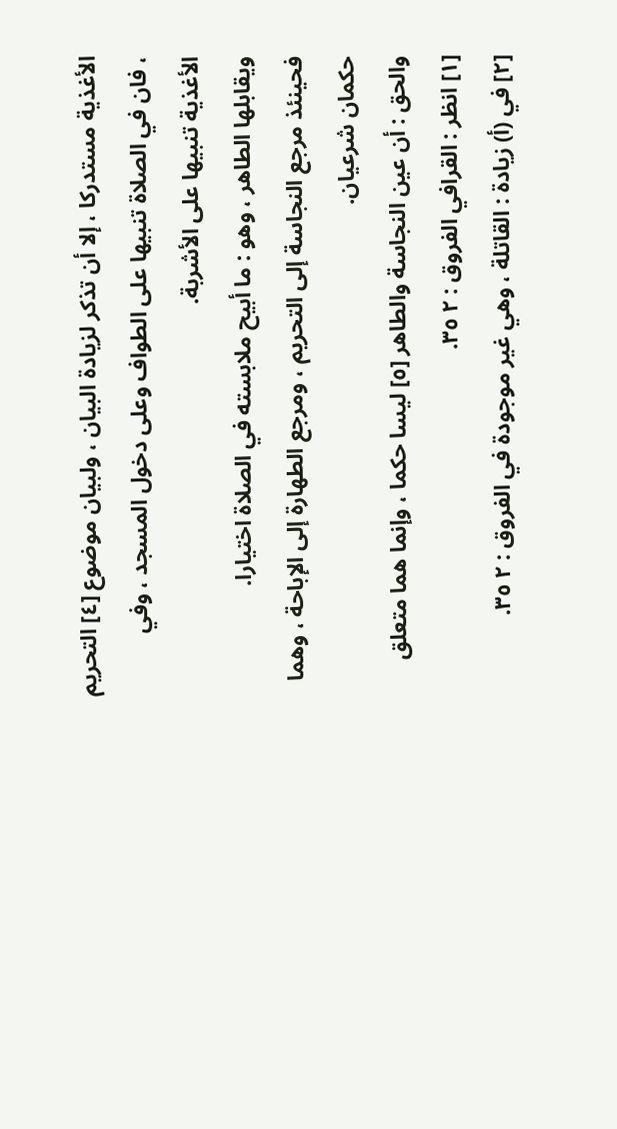الأغذية مستدركا ، إلا أن تذكر لزيادة البيان ، ولبيان موضوع [٤] التحريم ، فان في الصلاة تنبيها على الطواف وعلى دخول المسجد ، وفي الأغذية تنبيها على الأشربة.
ويقابلها الطاهر ، وهو : ما أبيح ملابسته في الصلاة اختيارا.
فحينئذ مرجع النجاسة إلى التحريم ، ومرجع الطهارة إلى الإباحة ، وهما حكمان شرعيان.
والحق : أن عين النجاسة والطاهر [٥] ليسا حكما ، وإنما هما متعلق
[١] انظر : القرافي الفروق : ٢ ٣٥.
[٢] في (أ) زيادة : القاتلة ، وهي غير موجودة في الفروق : ٢ ٣٥.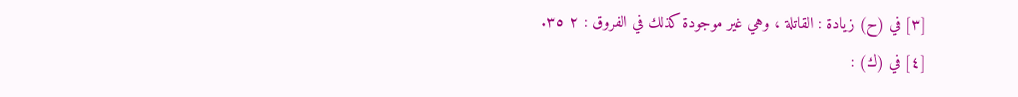[٣] في (ح) زيادة : القاتلة ، وهي غير موجودة كذلك في الفروق : ٢ ٣٥.
[٤] في (ك) :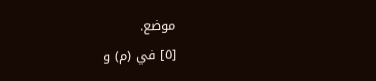موضع.
[٥] في (م) و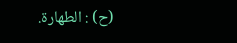(ح) : الطهارة.